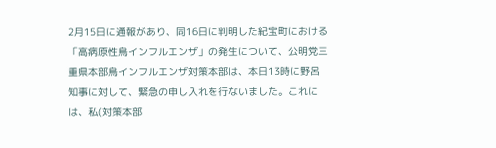2月15日に通報があり、同16日に判明した紀宝町における「高病原性鳥インフルエンザ」の発生について、公明党三重県本部鳥インフルエンザ対策本部は、本日13時に野呂知事に対して、緊急の申し入れを行ないました。これには、私(対策本部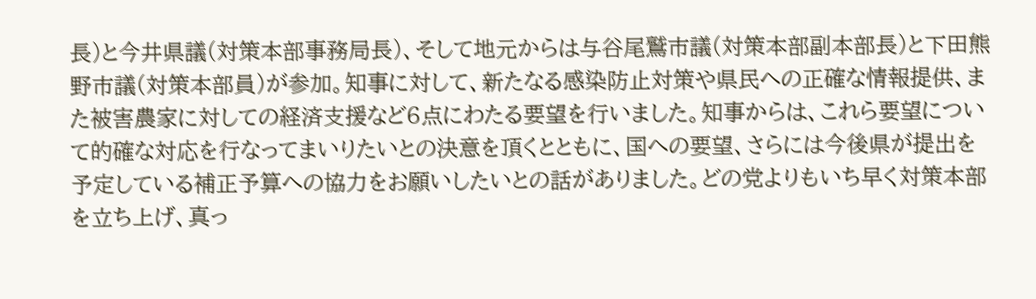長)と今井県議(対策本部事務局長)、そして地元からは与谷尾鷲市議(対策本部副本部長)と下田熊野市議(対策本部員)が参加。知事に対して、新たなる感染防止対策や県民への正確な情報提供、また被害農家に対しての経済支援など6点にわたる要望を行いました。知事からは、これら要望について的確な対応を行なってまいりたいとの決意を頂くとともに、国への要望、さらには今後県が提出を予定している補正予算への協力をお願いしたいとの話がありました。どの党よりもいち早く対策本部を立ち上げ、真っ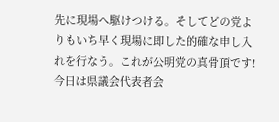先に現場へ駆けつける。そしてどの党よりもいち早く現場に即した的確な申し入れを行なう。これが公明党の真骨頂です!
今日は県議会代表者会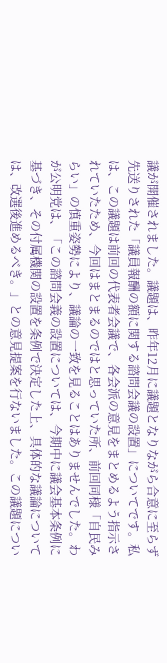議が開催されました。議題は、昨年12月に議題となりながら合意に至らず先送りされた「議員報酬の額に関する諮問会議の設置」についてです。私は、この議題は前回の代表者会議で、各会派の意見をまとめるよう指示されていたため、今回はまとまるのではと思っていた所、前回同様「自民みらい」の慎重姿勢により、議論の一致を見ることはありませんでした。わが公明党は、「この諮問会義の設置については、今期中に議会基本条例に基づき、その付属機関の設置を条例で決定した上、具体的な議論については、改選後進めるべき。」との意見提案を行ないました。この議題につい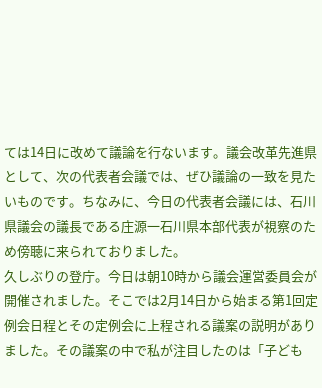ては14日に改めて議論を行ないます。議会改革先進県として、次の代表者会議では、ぜひ議論の一致を見たいものです。ちなみに、今日の代表者会議には、石川県議会の議長である庄源一石川県本部代表が視察のため傍聴に来られておりました。
久しぶりの登庁。今日は朝10時から議会運営委員会が開催されました。そこでは2月14日から始まる第1回定例会日程とその定例会に上程される議案の説明がありました。その議案の中で私が注目したのは「子ども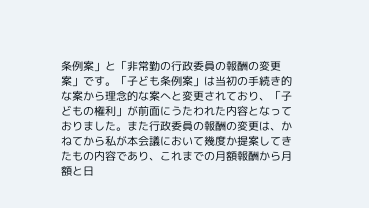条例案」と「非常勤の行政委員の報酬の変更案」です。「子ども条例案」は当初の手続き的な案から理念的な案へと変更されており、「子どもの権利」が前面にうたわれた内容となっておりました。また行政委員の報酬の変更は、かねてから私が本会議において幾度か提案してきたもの内容であり、これまでの月額報酬から月額と日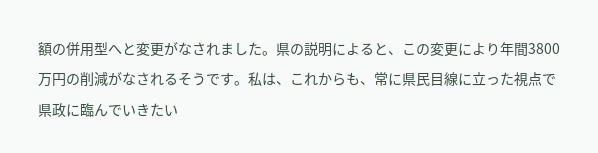額の併用型へと変更がなされました。県の説明によると、この変更により年間3800万円の削減がなされるそうです。私は、これからも、常に県民目線に立った視点で県政に臨んでいきたい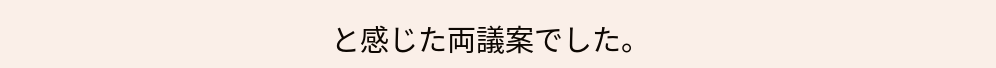と感じた両議案でした。